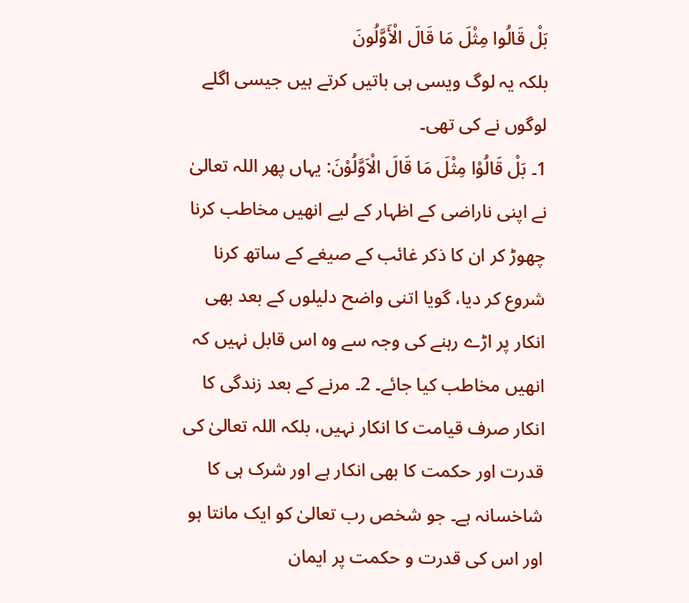بَلْ قَالُوا مِثْلَ مَا قَالَ الْأَوَّلُونَ
بلکہ یہ لوگ ویسی ہی باتیں کرتے ہیں جیسی اگلے لوگوں نے کی تھی۔
1۔ بَلْ قَالُوْا مِثْلَ مَا قَالَ الْاَوَّلُوْنَ: یہاں پھر اللہ تعالیٰ نے اپنی ناراضی کے اظہار کے لیے انھیں مخاطب کرنا چھوڑ کر ان کا ذکر غائب کے صیغے کے ساتھ کرنا شروع کر دیا، گویا اتنی واضح دلیلوں کے بعد بھی انکار پر اڑے رہنے کی وجہ سے وہ اس قابل نہیں کہ انھیں مخاطب کیا جائے۔ 2۔ مرنے کے بعد زندگی کا انکار صرف قیامت کا انکار نہیں، بلکہ اللہ تعالیٰ کی قدرت اور حکمت کا بھی انکار ہے اور شرک ہی کا شاخسانہ ہے۔ جو شخص رب تعالیٰ کو ایک مانتا ہو اور اس کی قدرت و حکمت پر ایمان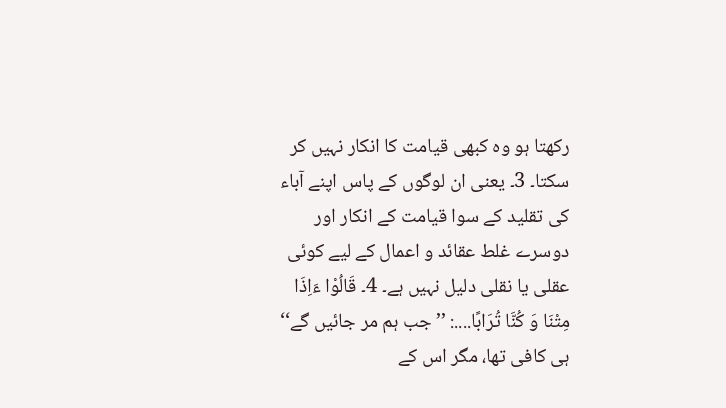رکھتا ہو وہ کبھی قیامت کا انکار نہیں کر سکتا۔ 3۔ یعنی ان لوگوں کے پاس اپنے آباء کی تقلید کے سوا قیامت کے انکار اور دوسرے غلط عقائد و اعمال کے لیے کوئی عقلی یا نقلی دلیل نہیں ہے۔ 4۔ قَالُوْا ءَاِذَا مِتْنَا وَ كُنَّا تُرَابًا....: ’’جب ہم مر جائیں گے‘‘ ہی کافی تھا، مگر اس کے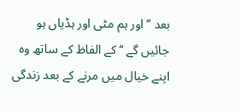بعد ’’اور ہم مٹی اور ہڈیاں ہو جائیں گے ‘‘ کے الفاظ کے ساتھ وہ اپنے خیال میں مرنے کے بعد زندگی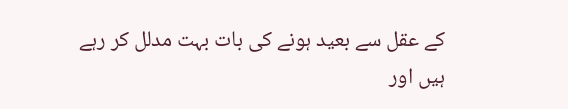کے عقل سے بعید ہونے کی بات بہت مدلل کر رہے ہیں اور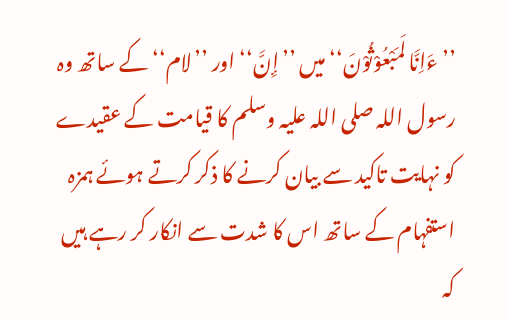’’ءَاِنَّا لَمَبْعُوْثُوْنَ‘‘ میں ’’إِنَّ‘‘ اور ’’لام‘‘ کے ساتھ وہ رسول اللہ صلی اللہ علیہ وسلم کا قیامت کے عقیدے کو نہایت تاکید سے بیان کرنے کا ذکر کرتے ہوئے ہمزہ استفہام کے ساتھ اس کا شدت سے انکار کر رہے ہیں کہ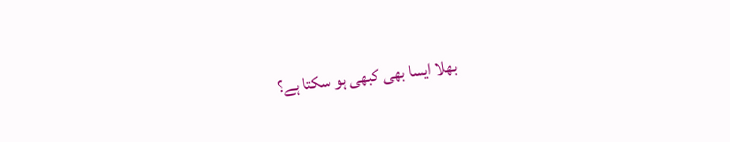بھلا ایسا بھی کبھی ہو سکتا ہے؟